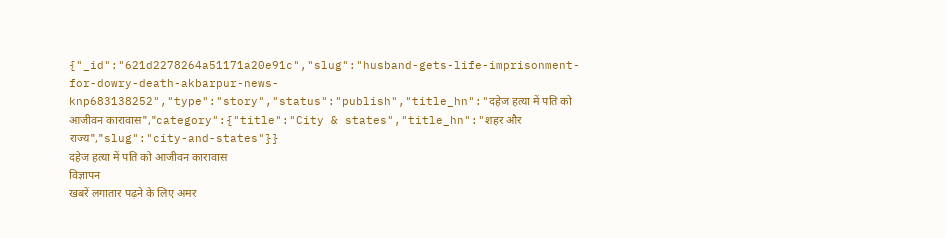{"_id":"621d2278264a51171a20e91c","slug":"husband-gets-life-imprisonment-for-dowry-death-akbarpur-news-knp683138252","type":"story","status":"publish","title_hn":"दहेज हत्या में पति को आजीवन कारावास","category":{"title":"City & states","title_hn":"शहर और राज्य","slug":"city-and-states"}}
दहेज हत्या में पति को आजीवन कारावास
विज्ञापन
खबरें लगातार पढ़ने के लिए अमर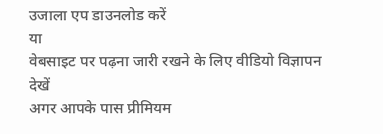उजाला एप डाउनलोड करें
या
वेबसाइट पर पढ़ना जारी रखने के लिए वीडियो विज्ञापन देखें
अगर आपके पास प्रीमियम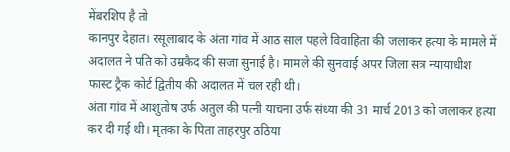मेंबरशिप है तो
कानपुर देहात। रसूलाबाद के अंता गांव में आठ साल पहले विवाहिता की जलाकर हत्या के मामले में अदालत ने पति को उम्रकैद की सजा सुनाई है। मामले की सुनवाई अपर जिला सत्र न्यायाधीश फास्ट ट्रैक कोर्ट द्वितीय की अदालत में चल रही थी।
अंता गांव में आशुतोष उर्फ अतुल की पत्नी याचना उर्फ संध्या की 31 मार्च 2013 को जलाकर हत्या कर दी गई थी। मृतका के पिता ताहरपुर ठठिया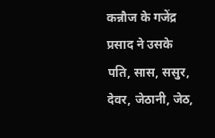कन्नौज के गजेंद्र प्रसाद ने उसके पति, सास, ससुर, देवर, जेठानी, जेठ,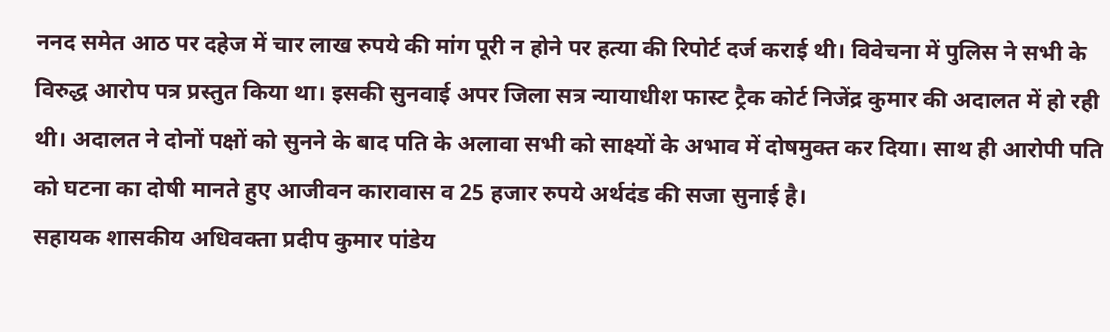ननद समेत आठ पर दहेज में चार लाख रुपये की मांग पूरी न होने पर हत्या की रिपोर्ट दर्ज कराई थी। विवेचना में पुलिस ने सभी के विरुद्ध आरोप पत्र प्रस्तुत किया था। इसकी सुनवाई अपर जिला सत्र न्यायाधीश फास्ट ट्रैक कोर्ट निजेंद्र कुमार की अदालत में हो रही थी। अदालत ने दोनों पक्षों को सुनने के बाद पति के अलावा सभी को साक्ष्यों के अभाव में दोषमुक्त कर दिया। साथ ही आरोपी पति को घटना का दोषी मानते हुए आजीवन कारावास व 25 हजार रुपये अर्थदंड की सजा सुनाई है।
सहायक शासकीय अधिवक्ता प्रदीप कुमार पांडेय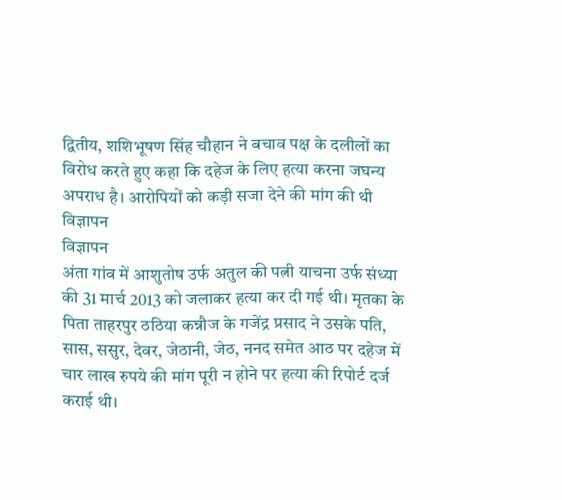द्वितीय, शशिभूषण सिंह चौहान ने बचाव पक्ष के दलीलों का विरोध करते हुए कहा कि दहेज के लिए हत्या करना जघन्य अपराध है। आरोपियों को कड़ी सजा देने की मांग की थी
विज्ञापन
विज्ञापन
अंता गांव में आशुतोष उर्फ अतुल की पत्नी याचना उर्फ संध्या की 31 मार्च 2013 को जलाकर हत्या कर दी गई थी। मृतका के पिता ताहरपुर ठठिया कन्नौज के गजेंद्र प्रसाद ने उसके पति, सास, ससुर, देवर, जेठानी, जेठ, ननद समेत आठ पर दहेज में चार लाख रुपये की मांग पूरी न होने पर हत्या की रिपोर्ट दर्ज कराई थी।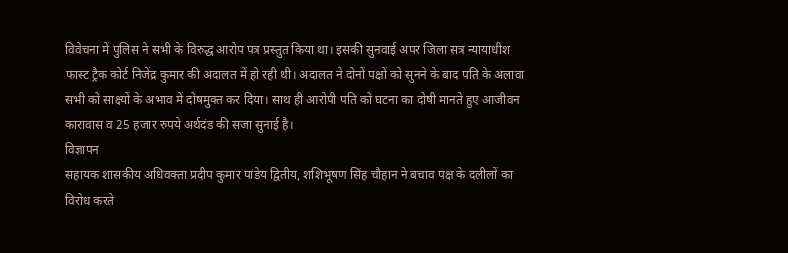विवेचना में पुलिस ने सभी के विरुद्ध आरोप पत्र प्रस्तुत किया था। इसकी सुनवाई अपर जिला सत्र न्यायाधीश फास्ट ट्रैक कोर्ट निजेंद्र कुमार की अदालत में हो रही थी। अदालत ने दोनों पक्षों को सुनने के बाद पति के अलावा सभी को साक्ष्यों के अभाव में दोषमुक्त कर दिया। साथ ही आरोपी पति को घटना का दोषी मानते हुए आजीवन कारावास व 25 हजार रुपये अर्थदंड की सजा सुनाई है।
विज्ञापन
सहायक शासकीय अधिवक्ता प्रदीप कुमार पांडेय द्वितीय, शशिभूषण सिंह चौहान ने बचाव पक्ष के दलीलों का विरोध करते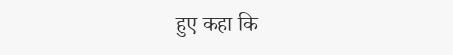हुए कहा कि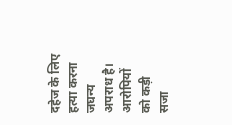दहेज के लिए हत्या करना जघन्य अपराध है। आरोपियों को कड़ी सजा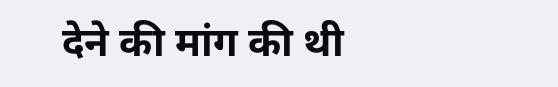देने की मांग की थी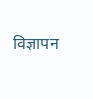विज्ञापन